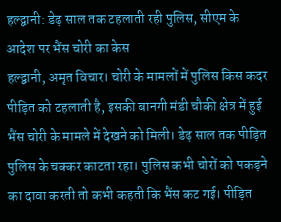हल्द्वानी: डेढ़ साल तक टहलाती रही पुलिस, सीएम के आदेश पर भैंस चोरी का केस
हल्द्वानी, अमृत विचार। चोरी के मामलों में पुलिस किस कदर पीड़ित को टहलाती है, इसकी बानगी मंडी चौकी क्षेत्र में हुई भैंस चोरी के मामले में देखने को मिली। डेढ़ साल तक पीड़ित पुलिस के चक्कर काटता रहा। पुलिस कभी चोरों को पकड़ने का दावा करती तो कभी कहती कि भैंस कट गई। पीड़ित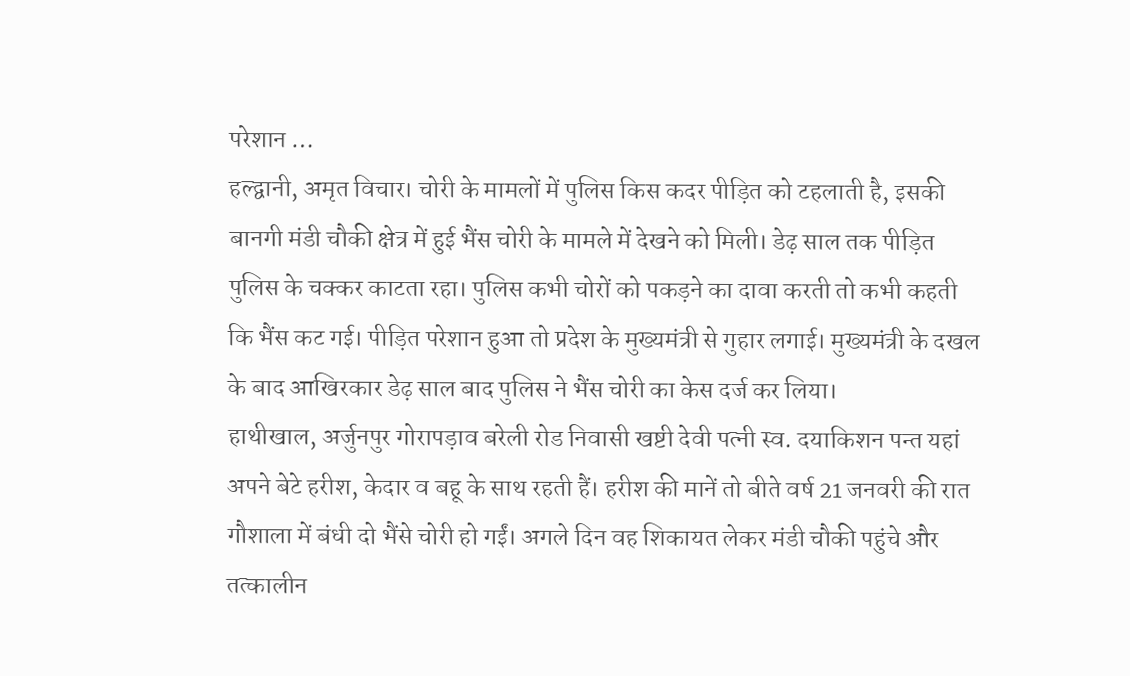परेशान …
हल्द्वानी, अमृत विचार। चोरी के मामलों में पुलिस किस कदर पीड़ित को टहलाती है, इसकी बानगी मंडी चौकी क्षेत्र में हुई भैंस चोरी के मामले में देखने को मिली। डेढ़ साल तक पीड़ित पुलिस के चक्कर काटता रहा। पुलिस कभी चोरों को पकड़ने का दावा करती तो कभी कहती कि भैंस कट गई। पीड़ित परेशान हुआ तो प्रदेश के मुख्यमंत्री से गुहार लगाई। मुख्यमंत्री के दखल के बाद आखिरकार डेढ़ साल बाद पुलिस ने भैंस चोरी का केस दर्ज कर लिया।
हाथीखाल, अर्जुनपुर गोरापड़ाव बरेली रोड निवासी खष्टी देवी पत्नी स्व. दयाकिशन पन्त यहां अपने बेटे हरीश, केदार व बहू के साथ रहती हैं। हरीश की मानें तो बीते वर्ष 21 जनवरी की रात गौशाला में बंधी दो भैंसे चोरी हो गईं। अगले दिन वह शिकायत लेकर मंडी चौकी पहुंचे और तत्कालीन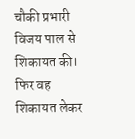चौकी प्रभारी विजय पाल से शिकायत की। फिर वह शिकायत लेकर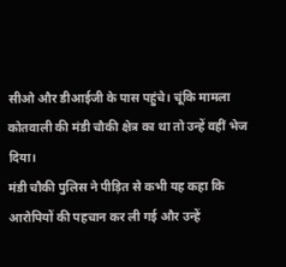सीओ और डीआईजी के पास पहुंचे। चूंकि मामला कोतवाली की मंडी चौकी क्षेत्र का था तो उन्हें वहीं भेज दिया।
मंडी चौकी पुलिस ने पीड़ित से कभी यह कहा कि आरोपियों की पहचान कर ली गई और उन्हें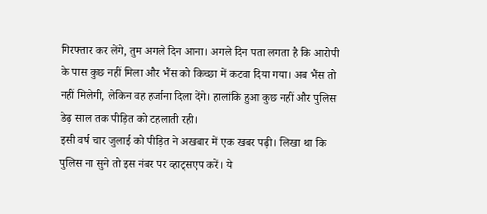गिरफ्तार कर लेंगे, तुम अगले दिन आना। अगले दिन पता लगता है कि आरोपी के पास कुछ नहीं मिला और भैंस को किच्छा में कटवा दिया गया। अब भैंस तो नहीं मिलेगी, लेकिन वह हर्जाना दिला देंगे। हालांकि हुआ कुछ नहीं और पुलिस डेढ़ साल तक पीड़ित को टहलाती रही।
इसी वर्ष चार जुलाई को पीड़ित ने अखबार में एक खबर पढ़ी। लिखा था कि पुलिस ना सुने तो इस नंबर पर व्हाट्सएप करें। ये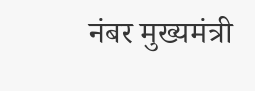नंबर मुख्यमंत्री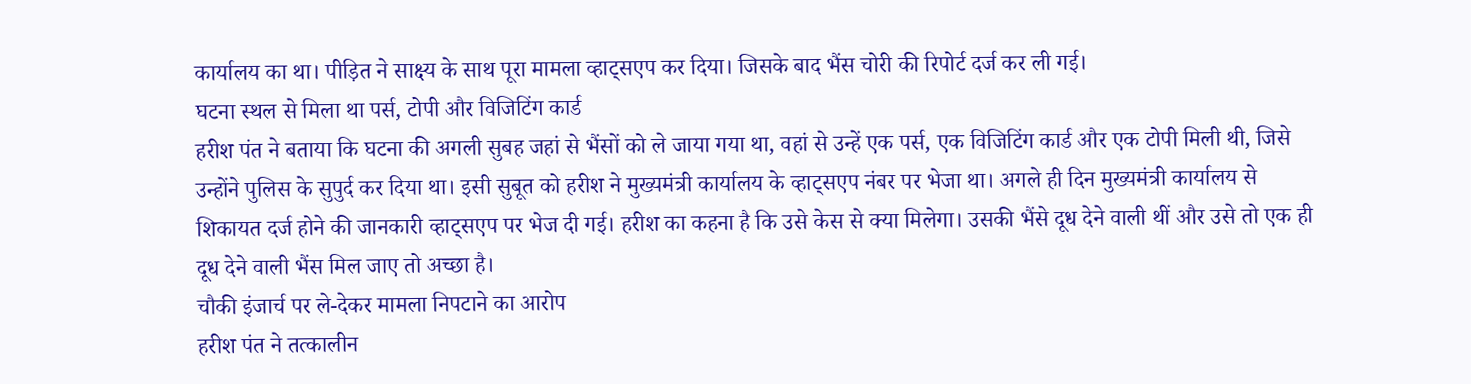कार्यालय का था। पीड़ित ने साक्ष्य के साथ पूरा मामला व्हाट्सएप कर दिया। जिसके बाद भैंस चोरी की रिपोर्ट दर्ज कर ली गई।
घटना स्थल से मिला था पर्स, टोपी और विजिटिंग कार्ड
हरीश पंत ने बताया कि घटना की अगली सुबह जहां से भैंसों को ले जाया गया था, वहां से उन्हें एक पर्स, एक विजिटिंग कार्ड और एक टोपी मिली थी, जिसे उन्होंने पुलिस के सुपुर्द कर दिया था। इसी सुबूत को हरीश ने मुख्यमंत्री कार्यालय के व्हाट्सएप नंबर पर भेजा था। अगले ही दिन मुख्यमंत्री कार्यालय से शिकायत दर्ज होने की जानकारी व्हाट्सएप पर भेज दी गई। हरीश का कहना है कि उसे केस से क्या मिलेगा। उसकी भैंसे दूध देने वाली थीं और उसे तो एक ही दूध देने वाली भैंस मिल जाए तो अच्छा है।
चौकी इंजार्च पर ले-देकर मामला निपटाने का आरोप
हरीश पंत ने तत्कालीन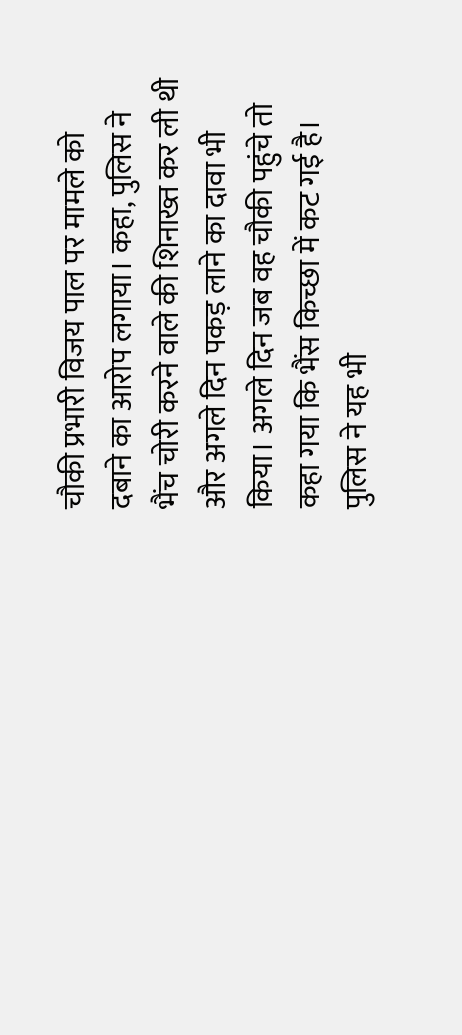चौकी प्रभारी विजय पाल पर मामले को दबाने का आरोप लगाया। कहा, पुलिस ने भैंच चोरी करने वाले की शिनाख्त कर ली थी और अगले दिन पकड़ लाने का दावा भी किया। अगले दिन जब वह चौकी पहुंचे तो कहा गया कि भैंस किच्छा में कट गई है। पुलिस ने यह भी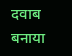दवाब बनाया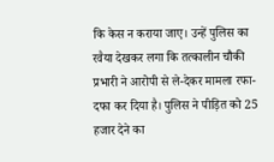कि केस न कराया जाए। उन्हें पुलिस का रवैया देखकर लगा कि तत्कालीन चौकी प्रभारी ने आरोपी से ले-देकर मामला रफा-दफा कर दिया है। पुलिस ने पीड़ित को 25 हजार देने का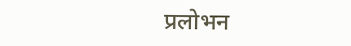प्रलोभन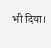भी दिया।